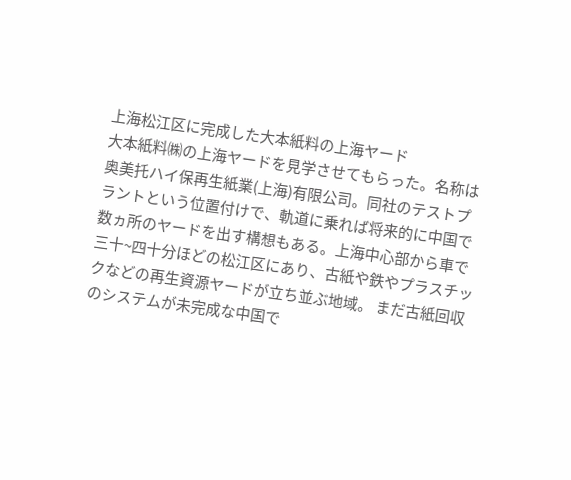上海松江区に完成した大本紙料の上海ヤード
大本紙料㈱の上海ヤードを見学させてもらった。名称は奥美托ハイ保再生紙業(上海)有限公司。同社のテストプラントという位置付けで、軌道に乗れば将来的に中国で数ヵ所のヤードを出す構想もある。上海中心部から車で三十~四十分ほどの松江区にあり、古紙や鉄やプラスチックなどの再生資源ヤードが立ち並ぶ地域。 まだ古紙回収のシステムが未完成な中国で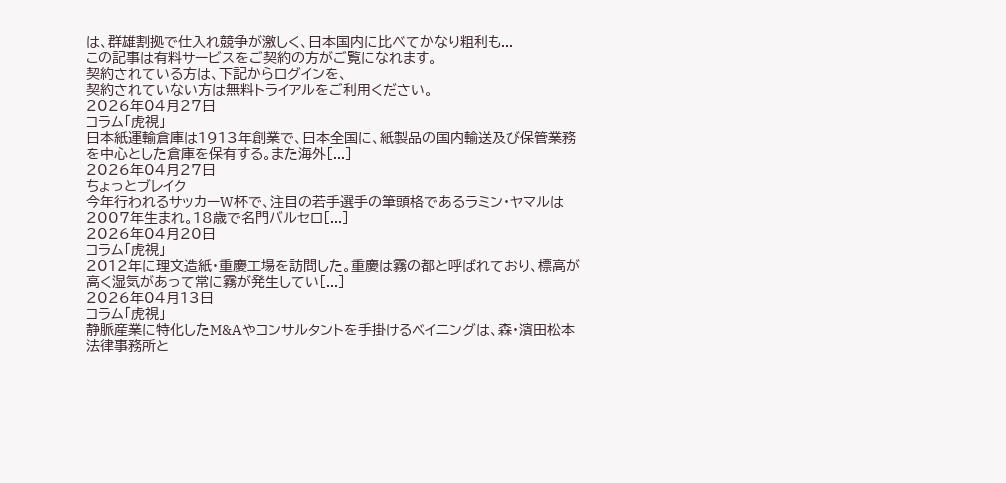は、群雄割拠で仕入れ競争が激しく、日本国内に比べてかなり粗利も...
この記事は有料サービスをご契約の方がご覧になれます。
契約されている方は、下記からログインを、
契約されていない方は無料トライアルをご利用ください。
2026年04月27日
コラム「虎視」
日本紙運輸倉庫は1913年創業で、日本全国に、紙製品の国内輸送及び保管業務を中心とした倉庫を保有する。また海外[...]
2026年04月27日
ちょっとブレイク
今年行われるサッカーW杯で、注目の若手選手の筆頭格であるラミン・ヤマルは2007年生まれ。18歳で名門バルセロ[...]
2026年04月20日
コラム「虎視」
2012年に理文造紙・重慶工場を訪問した。重慶は霧の都と呼ばれており、標高が高く湿気があって常に霧が発生してい[...]
2026年04月13日
コラム「虎視」
静脈産業に特化したM&Aやコンサルタントを手掛けるベイニングは、森・濱田松本法律事務所と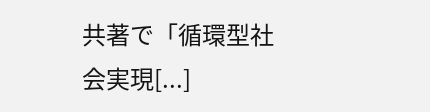共著で「循環型社会実現[...]